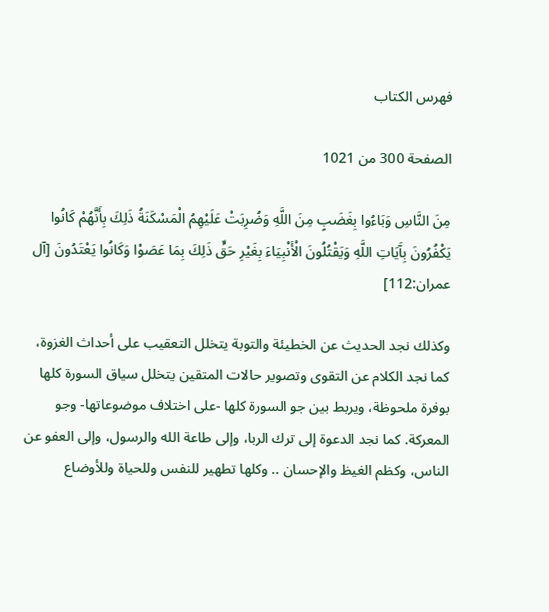فهرس الكتاب

الصفحة 300 من 1021

مِنَ النَّاسِ وَبَاءُوا بِغَضَبٍ مِنَ اللَّهِ وَضُرِبَتْ عَلَيْهِمُ الْمَسْكَنَةُ ذَلِكَ بِأَنَّهُمْ كَانُوا يَكْفُرُونَ بِآَيَاتِ اللَّهِ وَيَقْتُلُونَ الْأَنْبِيَاءَ بِغَيْرِ حَقٍّ ذَلِكَ بِمَا عَصَوْا وَكَانُوا يَعْتَدُونَ [آل عمران:112]

وكذلك نجد الحديث عن الخطيئة والتوبة يتخلل التعقيب على أحداث الغزوة، كما نجد الكلام عن التقوى وتصوير حالات المتقين يتخلل سياق السورة كلها بوفرة ملحوظة، ويربط بين جو السورة كلها -على اختلاف موضوعاتها- وجو المعركة. كما نجد الدعوة إلى ترك الربا، وإلى طاعة الله والرسول، وإلى العفو عن الناس، وكظم الغيظ والإحسان .. وكلها تطهير للنفس وللحياة وللأوضاع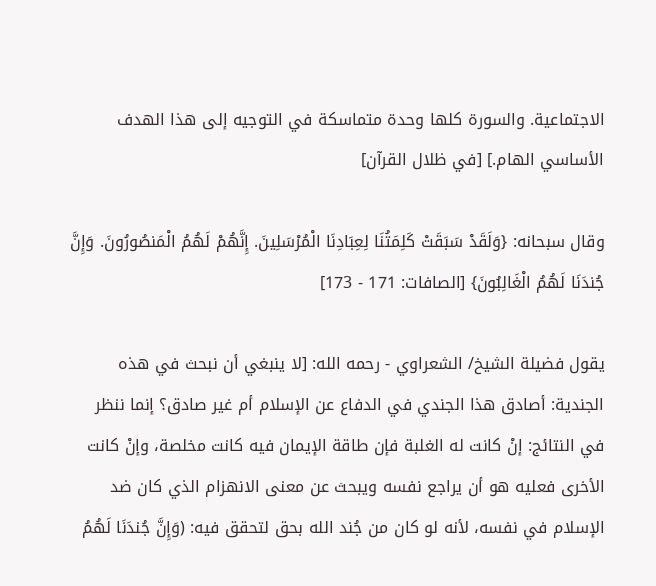الاجتماعية. والسورة كلها وحدة متماسكة في التوجيه إلى هذا الهدف الأساسي الهام.] [في ظلال القرآن]

وقال سبحانه: {وَلَقَدْ سَبَقَتْ كَلِمَتُنَا لِعِبَادِنَا الْمُرْسَلِينَ. إِنَّهُمْ لَهُمُ الْمَنصُورُونَ. وَإِنَّ جُندَنَا لَهُمُ الْغَالِبُونَ} [الصافات: 171 - 173]

يقول فضيلة الشيخ/ الشعراوي - رحمه الله: [لا ينبغي أن نبحث في هذه الجندية: أصادق هذا الجندي في الدفاع عن الإسلام أم غير صادق؟ إنما ننظر في النتائج: إنْ كانت له الغلبة فإن طاقة الإيمان فيه كانت مخلصة، وإنْ كانت الأخرى فعليه هو أن يراجع نفسه ويبحث عن معنى الانهزام الذي كان ضد الإسلام في نفسه، لأنه لو كان من جُند الله بحق لتحقق فيه: (وَإِنَّ جُندَنَا لَهُمُ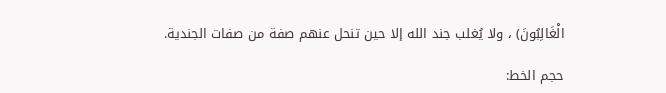الْغَالِبُونَ) ، ولا يُغلب جند الله إلا حين تنحل عنهم صفة من صفات الجندية.

حجم الخط: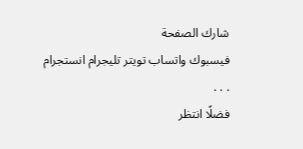شارك الصفحة
فيسبوك واتساب تويتر تليجرام انستجرام
. . .
فضلًا انتظر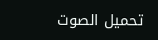تحميل الصوت